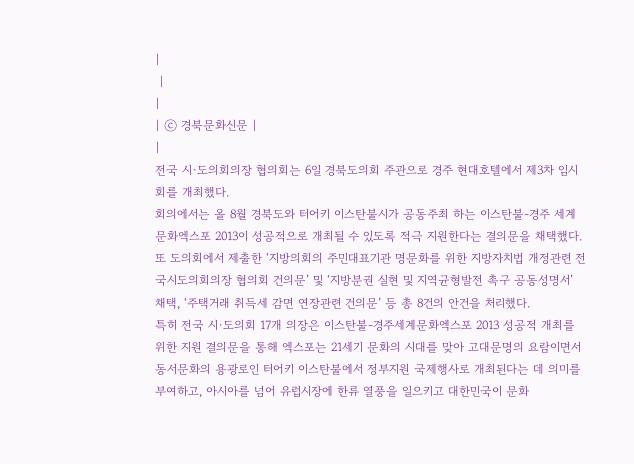|
 |
|
| ⓒ 경북문화신문 |
|
전국 시·도의회의장 협의회는 6일 경북도의회 주관으로 경주 현대호텔에서 제3차 임시회를 개최했다.
회의에서는 올 8월 경북도와 터어키 이스탄불시가 공동주최 하는 이스탄불-경주 세계문화엑스포 2013이 성공적으로 개최될 수 있도록 적극 지원한다는 결의문을 채택했다. 또 도의회에서 제출한 ‘지방의회의 주민대표기관 명문화를 위한 지방자치법 개정관련 전국시도의회의장 협의회 건의문’ 및 ‘지방분권 실현 및 지역균형발전 촉구 공동성명서’ 채택, ‘주택거래 취득세 감면 연장관련 건의문’ 등 총 8건의 안건을 처리했다.
특히 전국 시·도의회 17개 의장은 이스탄불-경주세계문화엑스포 2013 성공적 개최를 위한 지원 결의문을 통해 엑스포는 21세기 문화의 시대를 맞아 고대문명의 요람이면서 동서문화의 용광로인 터어키 이스탄불에서 정부지원 국제행사로 개최된다는 데 의미를 부여하고, 아시아를 넘어 유럽시장에 한류 열풍을 일으키고 대한민국이 문화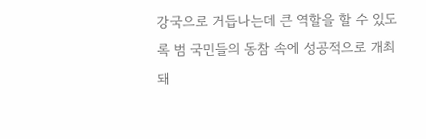강국으로 거듭나는데 큰 역할을 할 수 있도록 범 국민들의 동참 속에 성공적으로 개최돼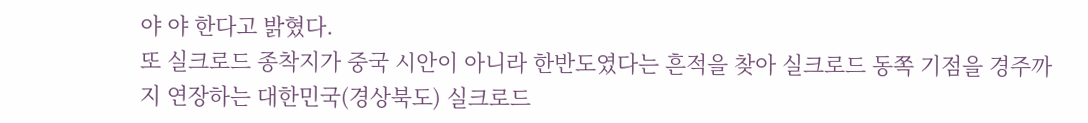야 야 한다고 밝혔다.
또 실크로드 종착지가 중국 시안이 아니라 한반도였다는 흔적을 찾아 실크로드 동쪽 기점을 경주까지 연장하는 대한민국(경상북도) 실크로드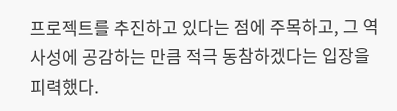프로젝트를 추진하고 있다는 점에 주목하고, 그 역사성에 공감하는 만큼 적극 동참하겠다는 입장을 피력했다.